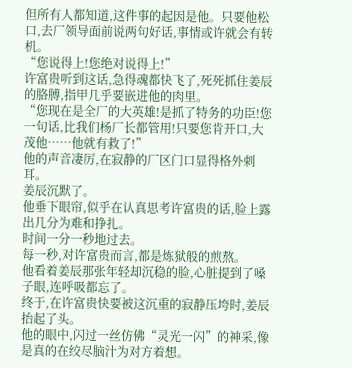但所有人都知道,这件事的起因是他。只要他松口,去厂领导面前说两句好话,事情或许就会有转机。
“您说得上!您绝对说得上!”
许富贵听到这话,急得魂都快飞了,死死抓住姜辰的胳膊,指甲几乎要嵌进他的肉里。
“您现在是全厂的大英雄!是抓了特务的功臣!您一句话,比我们杨厂长都管用!只要您肯开口,大茂他……他就有救了!”
他的声音凄厉,在寂静的厂区门口显得格外刺耳。
姜辰沉默了。
他垂下眼帘,似乎在认真思考许富贵的话,脸上露出几分为难和挣扎。
时间一分一秒地过去。
每一秒,对许富贵而言,都是炼狱般的煎熬。
他看着姜辰那张年轻却沉稳的脸,心脏提到了嗓子眼,连呼吸都忘了。
终于,在许富贵快要被这沉重的寂静压垮时,姜辰抬起了头。
他的眼中,闪过一丝仿佛“灵光一闪”的神采,像是真的在绞尽脑汁为对方着想。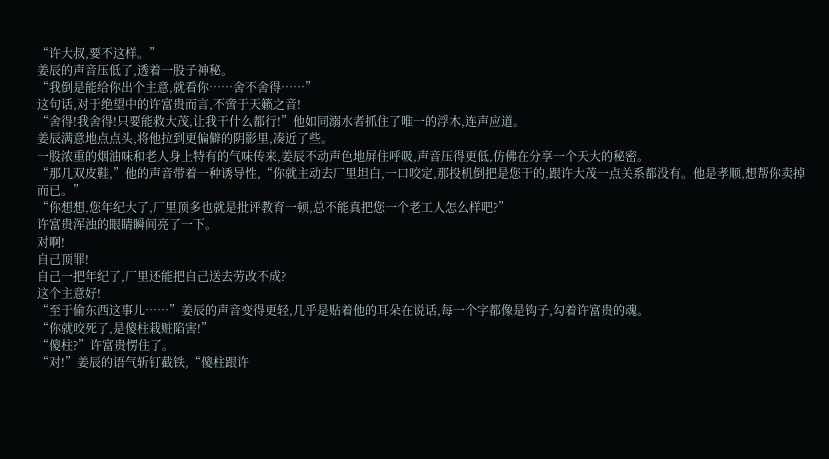“许大叔,要不这样。”
姜辰的声音压低了,透着一股子神秘。
“我倒是能给你出个主意,就看你……舍不舍得……”
这句话,对于绝望中的许富贵而言,不啻于天籁之音!
“舍得!我舍得!只要能救大茂,让我干什么都行!”他如同溺水者抓住了唯一的浮木,连声应道。
姜辰满意地点点头,将他拉到更偏僻的阴影里,凑近了些。
一股浓重的烟油味和老人身上特有的气味传来,姜辰不动声色地屏住呼吸,声音压得更低,仿佛在分享一个天大的秘密。
“那几双皮鞋,”他的声音带着一种诱导性,“你就主动去厂里坦白,一口咬定,那投机倒把是您干的,跟许大茂一点关系都没有。他是孝顺,想帮你卖掉而已。”
“你想想,您年纪大了,厂里顶多也就是批评教育一顿,总不能真把您一个老工人怎么样吧?”
许富贵浑浊的眼睛瞬间亮了一下。
对啊!
自己顶罪!
自己一把年纪了,厂里还能把自己送去劳改不成?
这个主意好!
“至于偷东西这事儿……”姜辰的声音变得更轻,几乎是贴着他的耳朵在说话,每一个字都像是钩子,勾着许富贵的魂。
“你就咬死了,是傻柱栽赃陷害!”
“傻柱?”许富贵愣住了。
“对!”姜辰的语气斩钉截铁,“傻柱跟许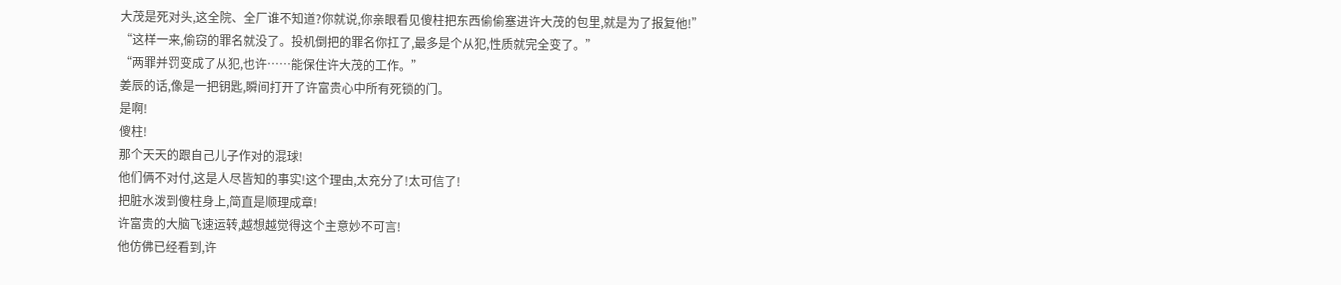大茂是死对头,这全院、全厂谁不知道?你就说,你亲眼看见傻柱把东西偷偷塞进许大茂的包里,就是为了报复他!”
“这样一来,偷窃的罪名就没了。投机倒把的罪名你扛了,最多是个从犯,性质就完全变了。”
“两罪并罚变成了从犯,也许……能保住许大茂的工作。”
姜辰的话,像是一把钥匙,瞬间打开了许富贵心中所有死锁的门。
是啊!
傻柱!
那个天天的跟自己儿子作对的混球!
他们俩不对付,这是人尽皆知的事实!这个理由,太充分了!太可信了!
把脏水泼到傻柱身上,简直是顺理成章!
许富贵的大脑飞速运转,越想越觉得这个主意妙不可言!
他仿佛已经看到,许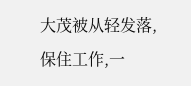大茂被从轻发落,保住工作,一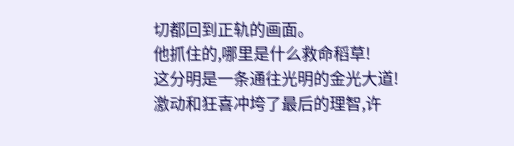切都回到正轨的画面。
他抓住的,哪里是什么救命稻草!
这分明是一条通往光明的金光大道!
激动和狂喜冲垮了最后的理智,许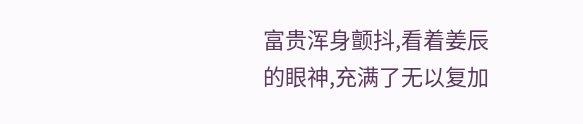富贵浑身颤抖,看着姜辰的眼神,充满了无以复加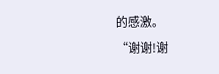的感激。
“谢谢!谢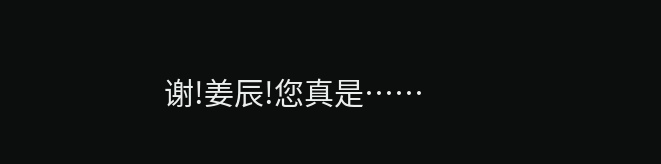谢!姜辰!您真是……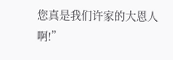您真是我们许家的大恩人啊!”